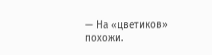— На «цветиков» похожи.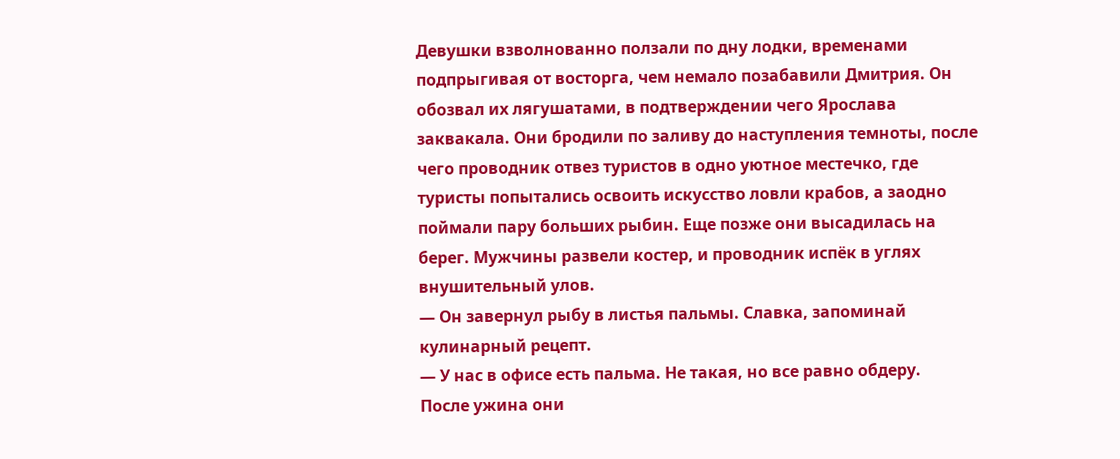Девушки взволнованно ползали по дну лодки, временами подпрыгивая от восторга, чем немало позабавили Дмитрия. Он обозвал их лягушатами, в подтверждении чего Ярослава заквакала. Они бродили по заливу до наступления темноты, после чего проводник отвез туристов в одно уютное местечко, где туристы попытались освоить искусство ловли крабов, а заодно поймали пару больших рыбин. Еще позже они высадилась на берег. Мужчины развели костер, и проводник испёк в углях внушительный улов.
— Он завернул рыбу в листья пальмы. Славка, запоминай кулинарный рецепт.
— У нас в офисе есть пальма. Не такая, но все равно обдеру.
После ужина они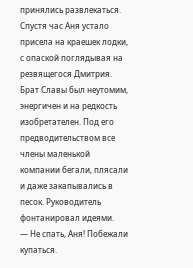принялись развлекаться. Спустя час Аня устало присела на краешек лодки, с опаской поглядывая на резвящегося Дмитрия. Брат Славы был неутомим, энергичен и на редкость изобретателен. Под его предводительством все члены маленькой компании бегали, плясали и даже закапывались в песок. Руководитель фонтанировал идеями.
— Не спать, Аня! Побежали купаться.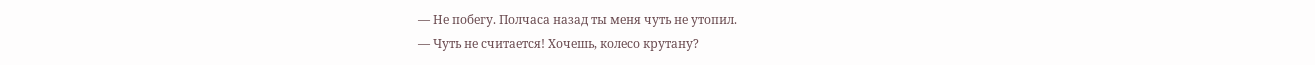— Не побегу. Полчаса назад ты меня чуть не утопил.
— Чуть не считается! Хочешь, колесо крутану?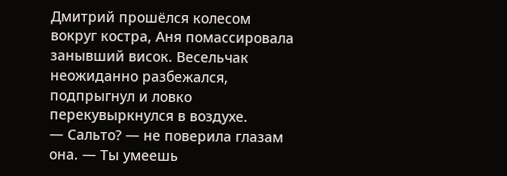Дмитрий прошёлся колесом вокруг костра, Аня помассировала занывший висок. Весельчак неожиданно разбежался, подпрыгнул и ловко перекувыркнулся в воздухе.
— Сальто? — не поверила глазам она. — Ты умеешь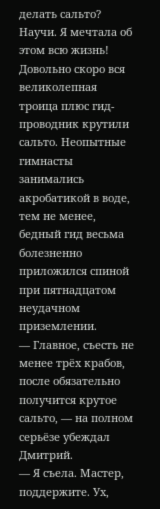делать сальто? Научи. Я мечтала об этом всю жизнь!
Довольно скоро вся великолепная троица плюс гид-проводник крутили сальто. Неопытные гимнасты занимались акробатикой в воде, тем не менее, бедный гид весьма болезненно приложился спиной при пятнадцатом неудачном приземлении.
— Главное, съесть не менее трёх крабов, после обязательно получится крутое сальто, — на полном серьёзе убеждал Дмитрий.
— Я съела. Мастер, поддержите. Ух,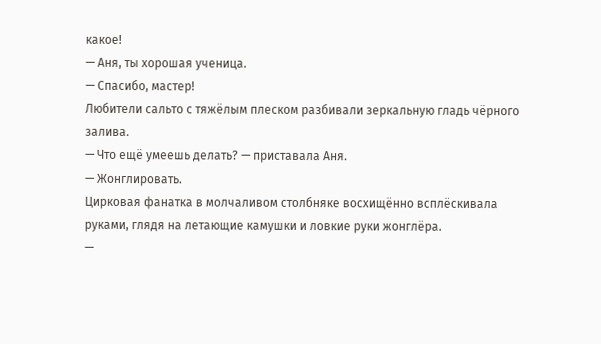какое!
— Аня, ты хорошая ученица.
— Спасибо, мастер!
Любители сальто с тяжёлым плеском разбивали зеркальную гладь чёрного залива.
— Что ещё умеешь делать? — приставала Аня.
— Жонглировать.
Цирковая фанатка в молчаливом столбняке восхищённо всплёскивала руками, глядя на летающие камушки и ловкие руки жонглёра.
—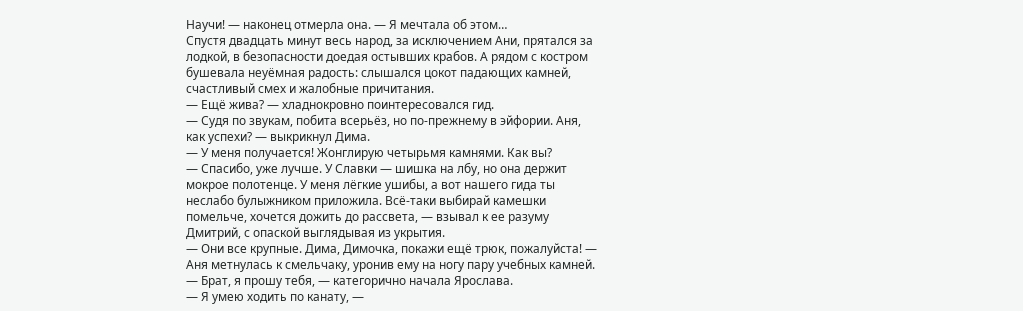Научи! — наконец отмерла она. — Я мечтала об этом…
Спустя двадцать минут весь народ, за исключением Ани, прятался за лодкой, в безопасности доедая остывших крабов. А рядом с костром бушевала неуёмная радость: слышался цокот падающих камней, счастливый смех и жалобные причитания.
— Ещё жива? — хладнокровно поинтересовался гид.
— Судя по звукам, побита всерьёз, но по-прежнему в эйфории. Аня, как успехи? — выкрикнул Дима.
— У меня получается! Жонглирую четырьмя камнями. Как вы?
— Спасибо, уже лучше. У Славки — шишка на лбу, но она держит мокрое полотенце. У меня лёгкие ушибы, а вот нашего гида ты неслабо булыжником приложила. Всё-таки выбирай камешки помельче, хочется дожить до рассвета, — взывал к ее разуму Дмитрий, с опаской выглядывая из укрытия.
— Они все крупные. Дима, Димочка, покажи ещё трюк, пожалуйста! — Аня метнулась к смельчаку, уронив ему на ногу пару учебных камней.
— Брат, я прошу тебя, — категорично начала Ярослава.
— Я умею ходить по канату, —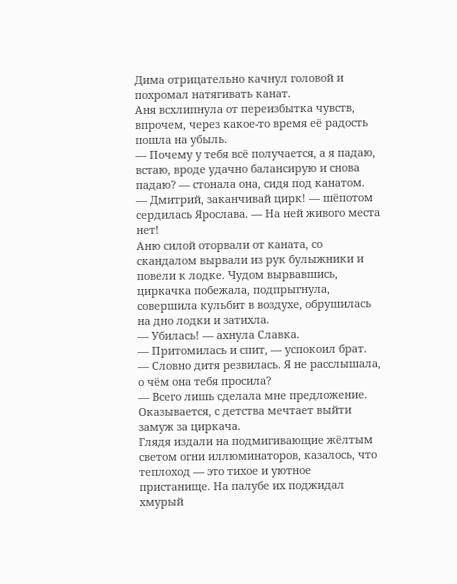Дима отрицательно качнул головой и похромал натягивать канат.
Аня всхлипнула от переизбытка чувств, впрочем, через какое-то время её радость пошла на убыль.
— Почему у тебя всё получается, а я падаю, встаю, вроде удачно балансирую и снова падаю? — стонала она, сидя под канатом.
— Дмитрий, заканчивай цирк! — шёпотом сердилась Ярослава. — На ней живого места нет!
Аню силой оторвали от каната, со скандалом вырвали из рук булыжники и повели к лодке. Чудом вырвавшись, циркачка побежала, подпрыгнула, совершила кульбит в воздухе, обрушилась на дно лодки и затихла.
— Убилась! — ахнула Славка.
— Притомилась и спит, — успокоил брат.
— Словно дитя резвилась. Я не расслышала, о чём она тебя просила?
— Всего лишь сделала мне предложение. Оказывается, с детства мечтает выйти замуж за циркача.
Глядя издали на подмигивающие жёлтым светом огни иллюминаторов, казалось, что теплоход — это тихое и уютное пристанище. На палубе их поджидал хмурый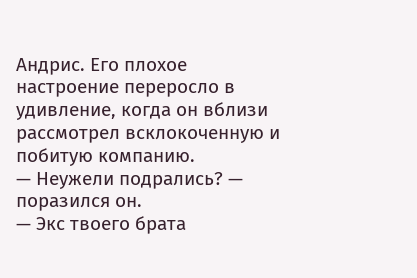Андрис. Его плохое настроение переросло в удивление, когда он вблизи рассмотрел всклокоченную и побитую компанию.
— Неужели подрались? — поразился он.
— Экс твоего брата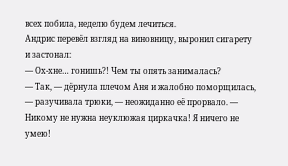всех побила, неделю будем лечиться.
Андрис перевёл взгляд на виновницу, выронил сигарету и застонал:
— Ох-хне… гонишь?! Чем ты опять занималась?
— Так, — дёрнула плечом Аня и жалобно поморщилась, — разучивала трюки, — неожиданно её прорвало. — Никому не нужна неуклюжая циркачка! Я ничего не умею!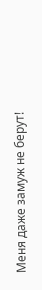Меня даже замуж не берут!